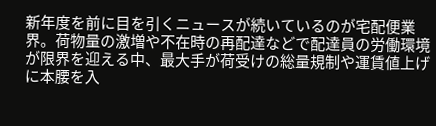新年度を前に目を引くニュースが続いているのが宅配便業界。荷物量の激増や不在時の再配達などで配達員の労働環境が限界を迎える中、最大手が荷受けの総量規制や運賃値上げに本腰を入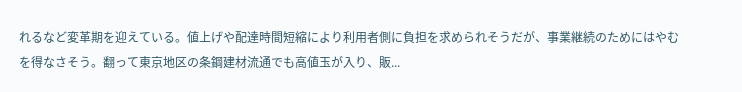れるなど変革期を迎えている。値上げや配達時間短縮により利用者側に負担を求められそうだが、事業継続のためにはやむを得なさそう。翻って東京地区の条鋼建材流通でも高値玉が入り、販...